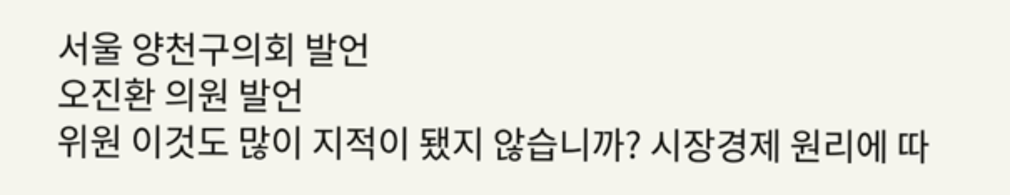서울 양천구의회 발언
오진환 의원 발언
위원 이것도 많이 지적이 됐지 않습니까? 시장경제 원리에 따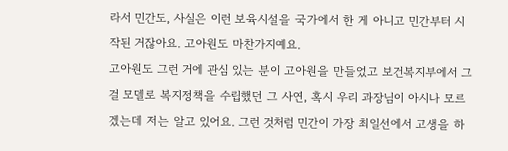라서 민간도, 사실은 이런 보육시설을 국가에서 한 게 아니고 민간부터 시작된 거잖아요. 고아원도 마찬가지예요.
고아원도 그런 거에 관심 있는 분이 고아원을 만들었고 보건복지부에서 그걸 모델로 복지정책을 수립했던 그 사연, 혹시 우리 과장님이 아시나 모르겠는데 저는 알고 있어요. 그런 것처럼 민간이 가장 최일선에서 고생을 하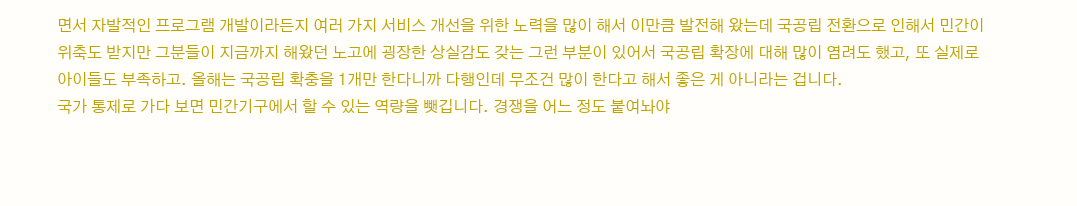면서 자발적인 프로그램 개발이라든지 여러 가지 서비스 개선을 위한 노력을 많이 해서 이만큼 발전해 왔는데 국공립 전환으로 인해서 민간이 위축도 받지만 그분들이 지금까지 해왔던 노고에 굉장한 상실감도 갖는 그런 부분이 있어서 국공립 확장에 대해 많이 염려도 했고, 또 실제로 아이들도 부족하고. 올해는 국공립 확충을 1개만 한다니까 다행인데 무조건 많이 한다고 해서 좋은 게 아니라는 겁니다.
국가 통제로 가다 보면 민간기구에서 할 수 있는 역량을 뺏깁니다. 경쟁을 어느 정도 붙여놔야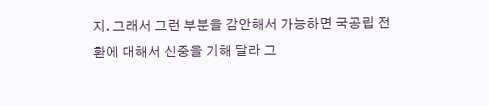지. 그래서 그런 부분을 감안해서 가능하면 국공립 전환에 대해서 신중을 기해 달라 그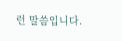런 말씀입니다.